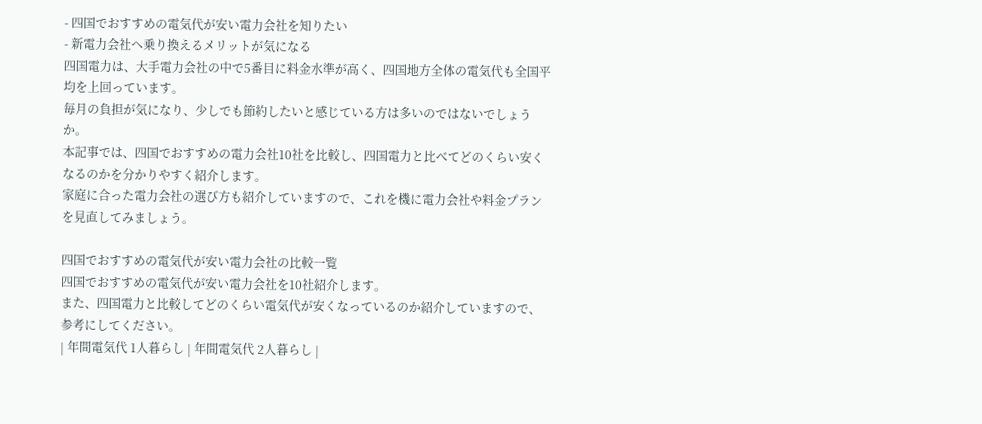- 四国でおすすめの電気代が安い電力会社を知りたい
- 新電力会社へ乗り換えるメリットが気になる
四国電力は、大手電力会社の中で5番目に料金水準が高く、四国地方全体の電気代も全国平均を上回っています。
毎月の負担が気になり、少しでも節約したいと感じている方は多いのではないでしょうか。
本記事では、四国でおすすめの電力会社10社を比較し、四国電力と比べてどのくらい安くなるのかを分かりやすく紹介します。
家庭に合った電力会社の選び方も紹介していますので、これを機に電力会社や料金プランを見直してみましょう。

四国でおすすめの電気代が安い電力会社の比較一覧
四国でおすすめの電気代が安い電力会社を10社紹介します。
また、四国電力と比較してどのくらい電気代が安くなっているのか紹介していますので、参考にしてください。
| 年間電気代 1人暮らし | 年間電気代 2人暮らし |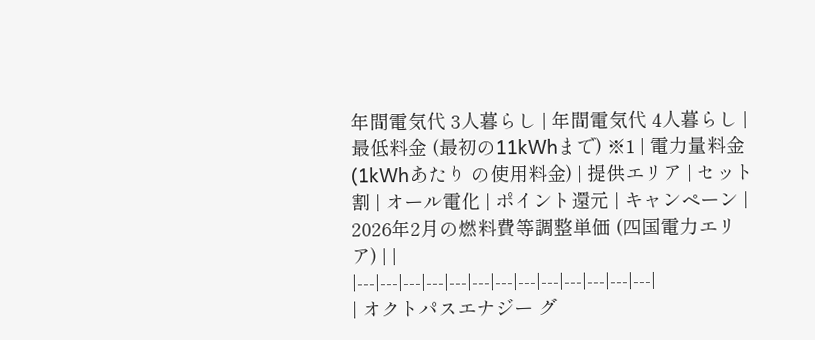年間電気代 3人暮らし | 年間電気代 4人暮らし | 最低料金 (最初の11kWhまで) ※1 | 電力量料金 (1kWhあたり の使用料金) | 提供エリア | セット割 | オール電化 | ポイント還元 | キャンペーン | 2026年2月の燃料費等調整単価 (四国電力エリア) | |
|---|---|---|---|---|---|---|---|---|---|---|---|---|
| オクトパスエナジー グ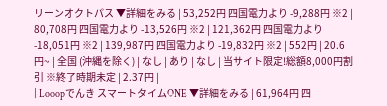リーンオクトパス ▼詳細をみる | 53,252円 四国電力より -9,288円 ※2 | 80,708円 四国電力より -13,526円 ※2 | 121,362円 四国電力より -18,051円 ※2 | 139,987円 四国電力より -19,832円 ※2 | 552円 | 20.6円~ | 全国 (沖縄を除く) | なし | あり | なし | 当サイト限定!総額8,000円割引 ※終了時期未定 | 2.37円 |
| Looopでんき スマートタイムONE ▼詳細をみる | 61,964円 四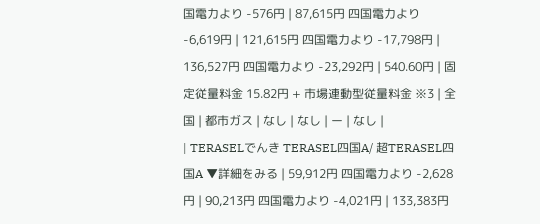国電力より -576円 | 87,615円 四国電力より -6,619円 | 121,615円 四国電力より -17,798円 | 136,527円 四国電力より -23,292円 | 540.60円 | 固定従量料金 15.82円 + 市場連動型従量料金 ※3 | 全国 | 都市ガス | なし | なし | ー | なし |
| TERASELでんき TERASEL四国A/ 超TERASEL四国A ▼詳細をみる | 59,912円 四国電力より -2,628円 | 90,213円 四国電力より -4,021円 | 133,383円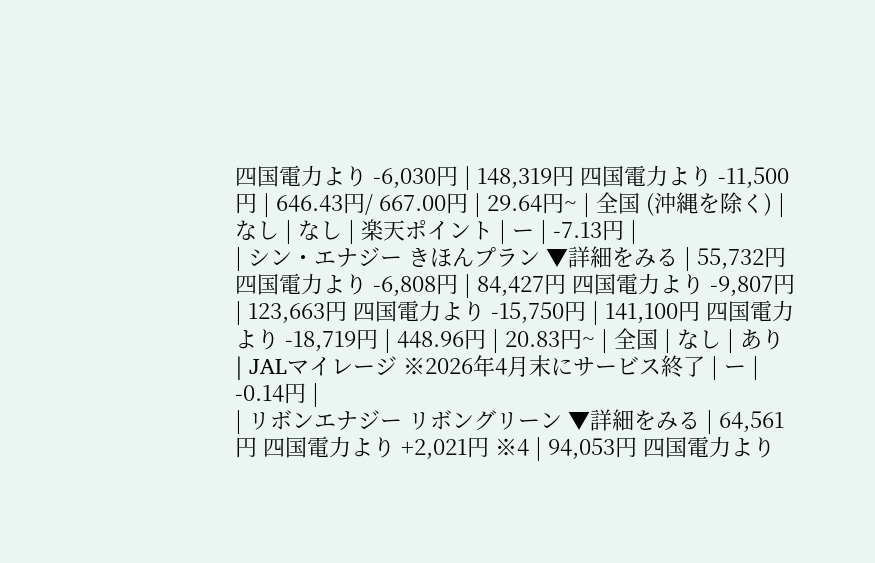四国電力より -6,030円 | 148,319円 四国電力より -11,500円 | 646.43円/ 667.00円 | 29.64円~ | 全国 (沖縄を除く) | なし | なし | 楽天ポイント | ー | -7.13円 |
| シン・エナジー きほんプラン ▼詳細をみる | 55,732円 四国電力より -6,808円 | 84,427円 四国電力より -9,807円 | 123,663円 四国電力より -15,750円 | 141,100円 四国電力より -18,719円 | 448.96円 | 20.83円~ | 全国 | なし | あり | JALマイレージ ※2026年4月末にサービス終了 | ー | -0.14円 |
| リボンエナジー リボングリーン ▼詳細をみる | 64,561円 四国電力より +2,021円 ※4 | 94,053円 四国電力より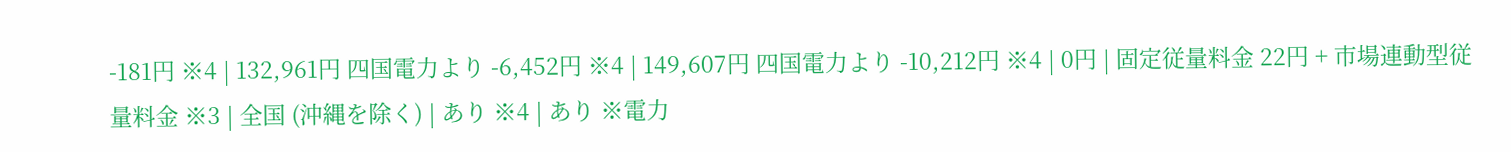-181円 ※4 | 132,961円 四国電力より -6,452円 ※4 | 149,607円 四国電力より -10,212円 ※4 | 0円 | 固定従量料金 22円 + 市場連動型従量料金 ※3 | 全国 (沖縄を除く) | あり ※4 | あり ※電力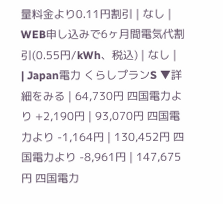量料金より0.11円割引 | なし | WEB申し込みで6ヶ月間電気代割引(0.55円/kWh、税込) | なし |
| Japan電力 くらしプランS ▼詳細をみる | 64,730円 四国電力より +2,190円 | 93,070円 四国電力より -1,164円 | 130,452円 四国電力より -8,961円 | 147,675円 四国電力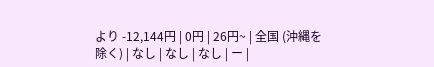より -12,144円 | 0円 | 26円~ | 全国 (沖縄を除く) | なし | なし | なし | ー |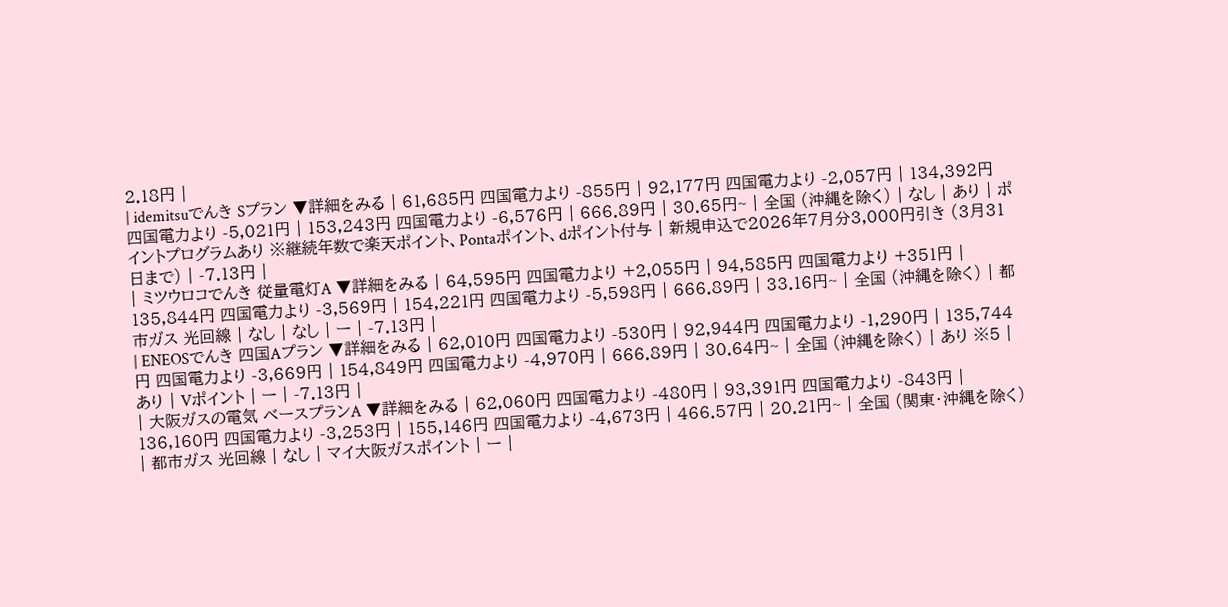2.18円 |
| idemitsuでんき Sプラン ▼詳細をみる | 61,685円 四国電力より -855円 | 92,177円 四国電力より -2,057円 | 134,392円 四国電力より -5,021円 | 153,243円 四国電力より -6,576円 | 666.89円 | 30.65円~ | 全国 (沖縄を除く) | なし | あり | ポイントプログラムあり ※継続年数で楽天ポイント、Pontaポイント、dポイント付与 | 新規申込で2026年7月分3,000円引き (3月31日まで) | -7.13円 |
| ミツウロコでんき 従量電灯A ▼詳細をみる | 64,595円 四国電力より +2,055円 | 94,585円 四国電力より +351円 | 135,844円 四国電力より -3,569円 | 154,221円 四国電力より -5,598円 | 666.89円 | 33.16円~ | 全国 (沖縄を除く) | 都市ガス 光回線 | なし | なし | ー | -7.13円 |
| ENEOSでんき 四国Aプラン ▼詳細をみる | 62,010円 四国電力より -530円 | 92,944円 四国電力より -1,290円 | 135,744円 四国電力より -3,669円 | 154,849円 四国電力より -4,970円 | 666.89円 | 30.64円~ | 全国 (沖縄を除く) | あり ※5 | あり | Vポイント | ー | -7.13円 |
| 大阪ガスの電気 ベースプランA ▼詳細をみる | 62,060円 四国電力より -480円 | 93,391円 四国電力より -843円 | 136,160円 四国電力より -3,253円 | 155,146円 四国電力より -4,673円 | 466.57円 | 20.21円~ | 全国 (関東・沖縄を除く) | 都市ガス 光回線 | なし | マイ大阪ガスポイント | ー |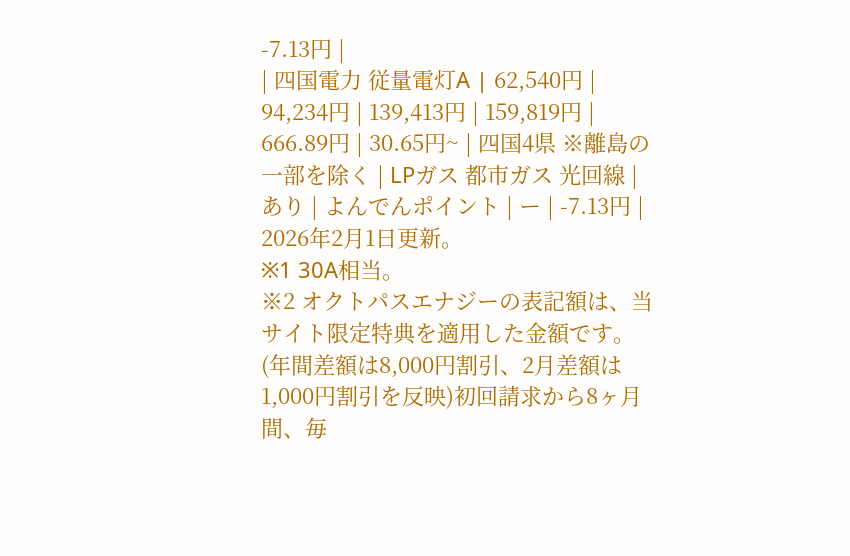-7.13円 |
| 四国電力 従量電灯A | 62,540円 | 94,234円 | 139,413円 | 159,819円 | 666.89円 | 30.65円~ | 四国4県 ※離島の一部を除く | LPガス 都市ガス 光回線 | あり | よんでんポイント | ー | -7.13円 |
2026年2月1日更新。
※1 30A相当。
※2 オクトパスエナジーの表記額は、当サイト限定特典を適用した金額です。(年間差額は8,000円割引、2月差額は1,000円割引を反映)初回請求から8ヶ月間、毎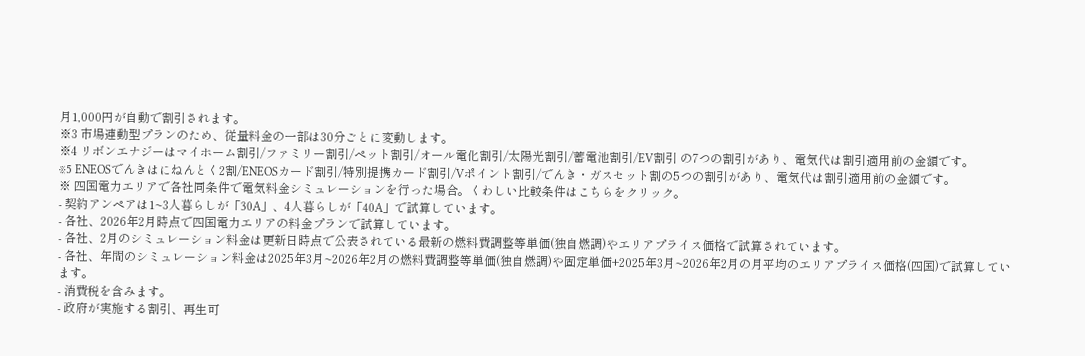月1,000円が自動で割引されます。
※3 市場連動型プランのため、従量料金の一部は30分ごとに変動します。
※4 リボンエナジーはマイホーム割引/ファミリー割引/ペット割引/オール電化割引/太陽光割引/蓄電池割引/EV割引 の7つの割引があり、電気代は割引適用前の金額です。
※5 ENEOSでんきはにねんとく2割/ENEOSカード割引/特別提携カード割引/Vポイント割引/でんき・ガスセット割の5つの割引があり、電気代は割引適用前の金額です。
※ 四国電力エリアで各社同条件で電気料金シミュレーションを行った場合。くわしい比較条件はこちらをクリック。
- 契約アンペアは1~3人暮らしが「30A」、4人暮らしが「40A」で試算しています。
- 各社、2026年2月時点で四国電力エリアの料金プランで試算しています。
- 各社、2月のシミュレーション料金は更新日時点で公表されている最新の燃料費調整等単価(独自燃調)やエリアプライス価格で試算されています。
- 各社、年間のシミュレーション料金は2025年3月~2026年2月の燃料費調整等単価(独自燃調)や固定単価+2025年3月~2026年2月の月平均のエリアプライス価格(四国)で試算しています。
- 消費税を含みます。
- 政府が実施する割引、再生可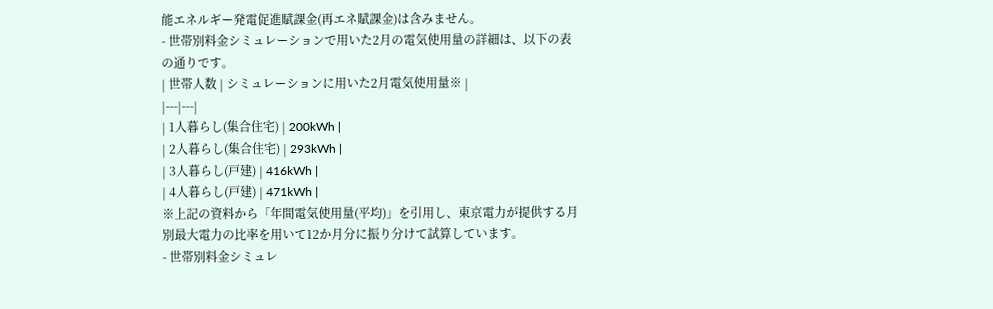能エネルギー発電促進賦課金(再エネ賦課金)は含みません。
- 世帯別料金シミュレーションで用いた2月の電気使用量の詳細は、以下の表の通りです。
| 世帯人数 | シミュレーションに用いた2月電気使用量※ |
|---|---|
| 1人暮らし(集合住宅) | 200kWh |
| 2人暮らし(集合住宅) | 293kWh |
| 3人暮らし(戸建) | 416kWh |
| 4人暮らし(戸建) | 471kWh |
※上記の資料から「年間電気使用量(平均)」を引用し、東京電力が提供する月別最大電力の比率を用いて12か月分に振り分けて試算しています。
- 世帯別料金シミュレ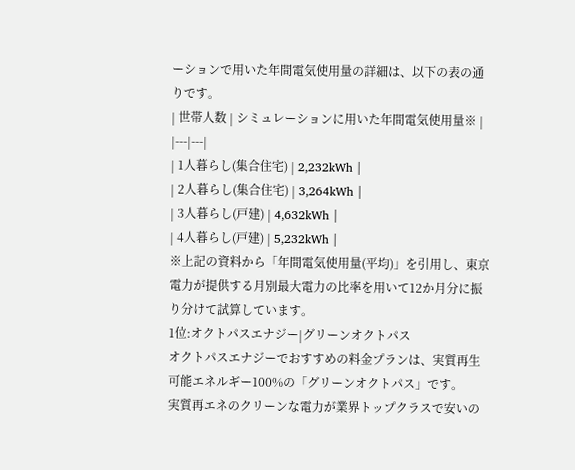ーションで用いた年間電気使用量の詳細は、以下の表の通りです。
| 世帯人数 | シミュレーションに用いた年間電気使用量※ |
|---|---|
| 1人暮らし(集合住宅) | 2,232kWh |
| 2人暮らし(集合住宅) | 3,264kWh |
| 3人暮らし(戸建) | 4,632kWh |
| 4人暮らし(戸建) | 5,232kWh |
※上記の資料から「年間電気使用量(平均)」を引用し、東京電力が提供する月別最大電力の比率を用いて12か月分に振り分けて試算しています。
1位:オクトパスエナジー|グリーンオクトパス
オクトパスエナジーでおすすめの料金プランは、実質再生可能エネルギー100%の「グリーンオクトパス」です。
実質再エネのクリーンな電力が業界トップクラスで安いの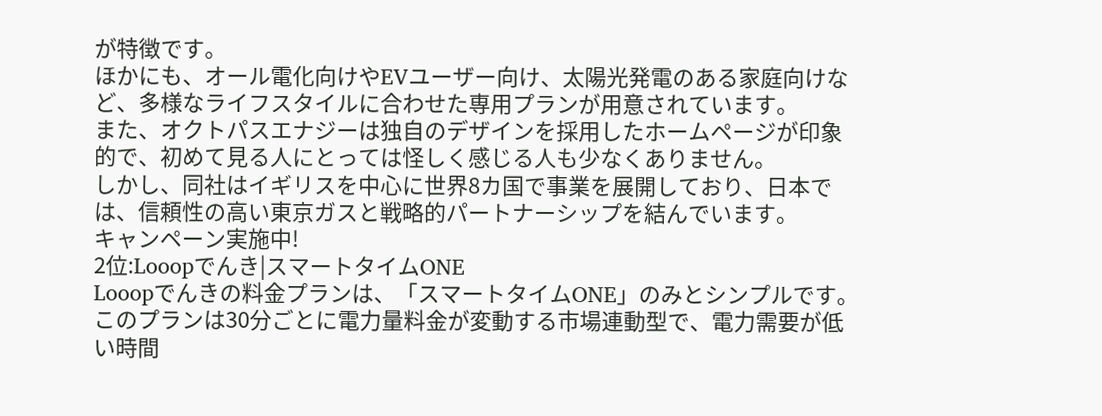が特徴です。
ほかにも、オール電化向けやEVユーザー向け、太陽光発電のある家庭向けなど、多様なライフスタイルに合わせた専用プランが用意されています。
また、オクトパスエナジーは独自のデザインを採用したホームページが印象的で、初めて見る人にとっては怪しく感じる人も少なくありません。
しかし、同社はイギリスを中心に世界8カ国で事業を展開しており、日本では、信頼性の高い東京ガスと戦略的パートナーシップを結んでいます。
キャンペーン実施中!
2位:Looopでんき|スマートタイムONE
Looopでんきの料金プランは、「スマートタイムONE」のみとシンプルです。
このプランは30分ごとに電力量料金が変動する市場連動型で、電力需要が低い時間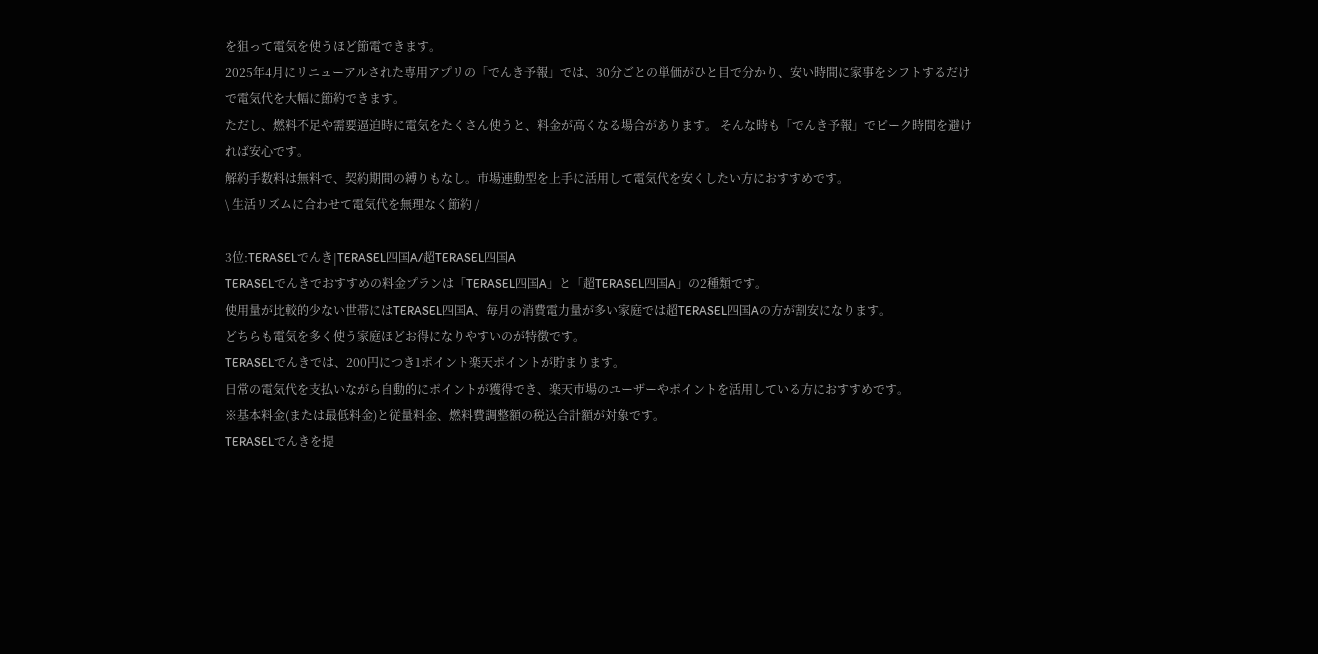を狙って電気を使うほど節電できます。
2025年4月にリニューアルされた専用アプリの「でんき予報」では、30分ごとの単価がひと目で分かり、安い時間に家事をシフトするだけで電気代を大幅に節約できます。
ただし、燃料不足や需要逼迫時に電気をたくさん使うと、料金が高くなる場合があります。 そんな時も「でんき予報」でピーク時間を避ければ安心です。
解約手数料は無料で、契約期間の縛りもなし。市場連動型を上手に活用して電気代を安くしたい方におすすめです。
\ 生活リズムに合わせて電気代を無理なく節約 /

3位:TERASELでんき|TERASEL四国A/超TERASEL四国A
TERASELでんきでおすすめの料金プランは「TERASEL四国A」と「超TERASEL四国A」の2種類です。
使用量が比較的少ない世帯にはTERASEL四国A、毎月の消費電力量が多い家庭では超TERASEL四国Aの方が割安になります。
どちらも電気を多く使う家庭ほどお得になりやすいのが特徴です。
TERASELでんきでは、200円につき1ポイント楽天ポイントが貯まります。
日常の電気代を支払いながら自動的にポイントが獲得でき、楽天市場のユーザーやポイントを活用している方におすすめです。
※基本料金(または最低料金)と従量料金、燃料費調整額の税込合計額が対象です。
TERASELでんきを提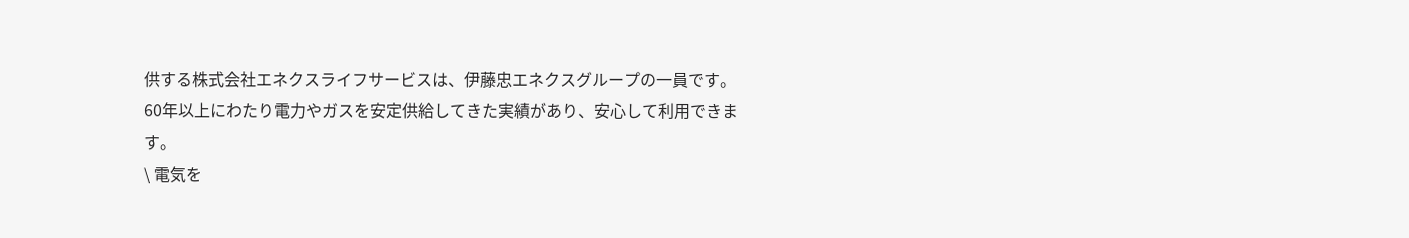供する株式会社エネクスライフサービスは、伊藤忠エネクスグループの一員です。
60年以上にわたり電力やガスを安定供給してきた実績があり、安心して利用できます。
\ 電気を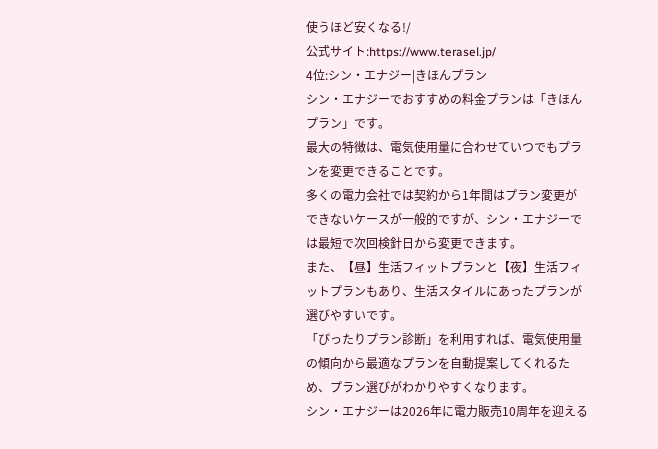使うほど安くなる!/
公式サイト:https://www.terasel.jp/
4位:シン・エナジー|きほんプラン
シン・エナジーでおすすめの料金プランは「きほんプラン」です。
最大の特徴は、電気使用量に合わせていつでもプランを変更できることです。
多くの電力会社では契約から1年間はプラン変更ができないケースが一般的ですが、シン・エナジーでは最短で次回検針日から変更できます。
また、【昼】生活フィットプランと【夜】生活フィットプランもあり、生活スタイルにあったプランが選びやすいです。
「ぴったりプラン診断」を利用すれば、電気使用量の傾向から最適なプランを自動提案してくれるため、プラン選びがわかりやすくなります。
シン・エナジーは2026年に電力販売10周年を迎える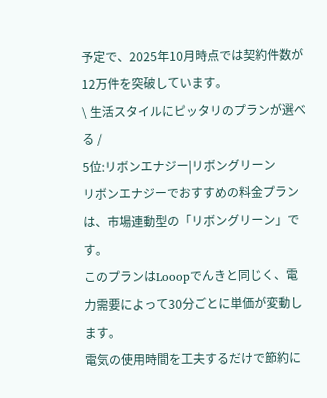予定で、2025年10月時点では契約件数が12万件を突破しています。
\ 生活スタイルにピッタリのプランが選べる /
5位:リボンエナジー|リボングリーン
リボンエナジーでおすすめの料金プランは、市場連動型の「リボングリーン」です。
このプランはLooopでんきと同じく、電力需要によって30分ごとに単価が変動します。
電気の使用時間を工夫するだけで節約に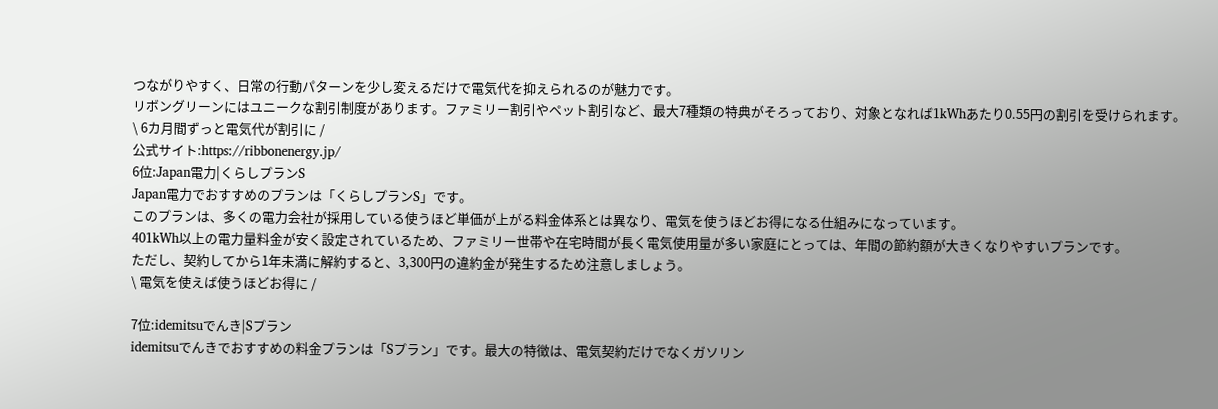つながりやすく、日常の行動パターンを少し変えるだけで電気代を抑えられるのが魅力です。
リボングリーンにはユニークな割引制度があります。ファミリー割引やペット割引など、最大7種類の特典がそろっており、対象となれば1kWhあたり0.55円の割引を受けられます。
\ 6カ月間ずっと電気代が割引に /
公式サイト:https://ribbonenergy.jp/
6位:Japan電力|くらしプランS
Japan電力でおすすめのプランは「くらしプランS」です。
このプランは、多くの電力会社が採用している使うほど単価が上がる料金体系とは異なり、電気を使うほどお得になる仕組みになっています。
401kWh以上の電力量料金が安く設定されているため、ファミリー世帯や在宅時間が長く電気使用量が多い家庭にとっては、年間の節約額が大きくなりやすいプランです。
ただし、契約してから1年未満に解約すると、3,300円の違約金が発生するため注意しましょう。
\ 電気を使えば使うほどお得に /

7位:idemitsuでんき|Sプラン
idemitsuでんきでおすすめの料金プランは「Sプラン」です。最大の特徴は、電気契約だけでなくガソリン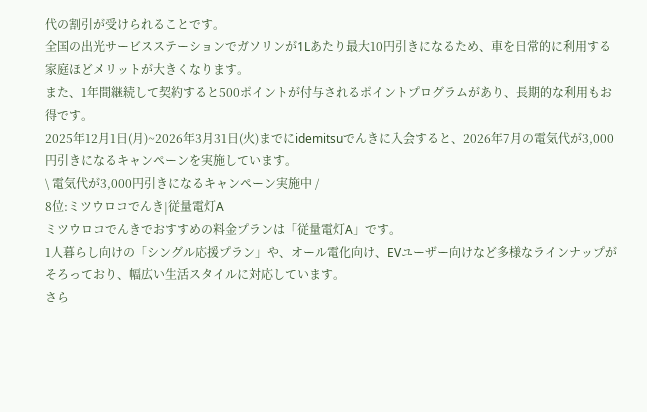代の割引が受けられることです。
全国の出光サービスステーションでガソリンが1Lあたり最大10円引きになるため、車を日常的に利用する家庭ほどメリットが大きくなります。
また、1年間継続して契約すると500ポイントが付与されるポイントプログラムがあり、長期的な利用もお得です。
2025年12月1日(月)~2026年3月31日(火)までにidemitsuでんきに入会すると、2026年7月の電気代が3,000円引きになるキャンペーンを実施しています。
\ 電気代が3,000円引きになるキャンペーン実施中 /
8位:ミツウロコでんき|従量電灯A
ミツウロコでんきでおすすめの料金プランは「従量電灯A」です。
1人暮らし向けの「シングル応援プラン」や、オール電化向け、EVユーザー向けなど多様なラインナップがそろっており、幅広い生活スタイルに対応しています。
さら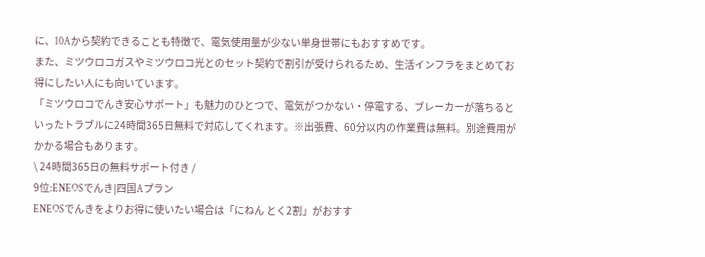に、10Aから契約できることも特徴で、電気使用量が少ない単身世帯にもおすすめです。
また、ミツウロコガスやミツウロコ光とのセット契約で割引が受けられるため、生活インフラをまとめてお得にしたい人にも向いています。
「ミツウロコでんき安心サポート」も魅力のひとつで、電気がつかない・停電する、ブレーカーが落ちるといったトラブルに24時間365日無料で対応してくれます。※出張費、60分以内の作業費は無料。別途費用がかかる場合もあります。
\ 24時間365日の無料サポート付き /
9位:ENEOSでんき|四国Aプラン
ENEOSでんきをよりお得に使いたい場合は「にねん とく2割」がおすす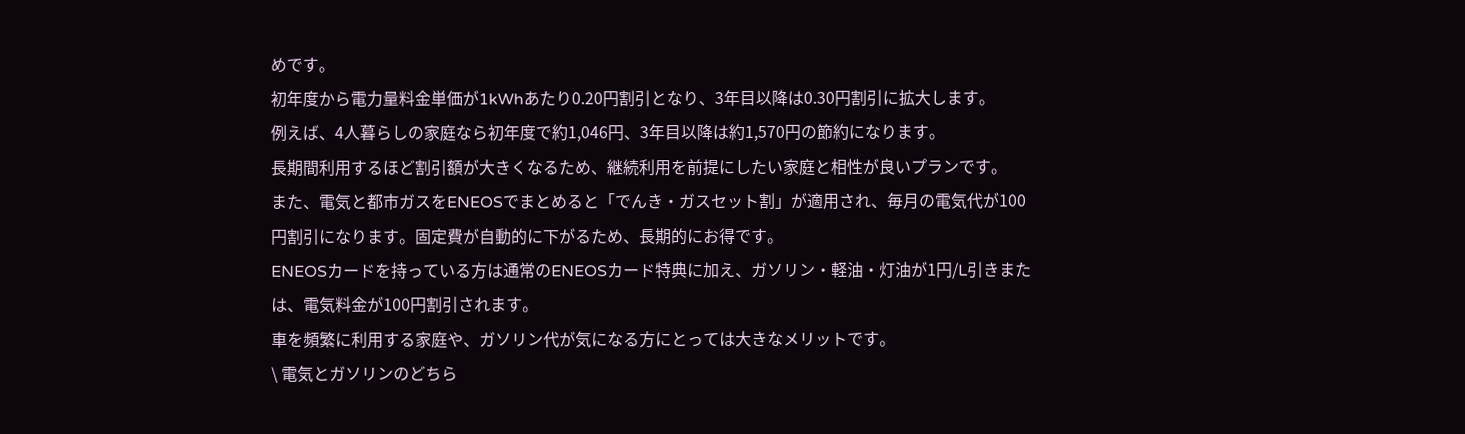めです。
初年度から電力量料金単価が1kWhあたり0.20円割引となり、3年目以降は0.30円割引に拡大します。
例えば、4人暮らしの家庭なら初年度で約1,046円、3年目以降は約1,570円の節約になります。
長期間利用するほど割引額が大きくなるため、継続利用を前提にしたい家庭と相性が良いプランです。
また、電気と都市ガスをENEOSでまとめると「でんき・ガスセット割」が適用され、毎月の電気代が100円割引になります。固定費が自動的に下がるため、長期的にお得です。
ENEOSカードを持っている方は通常のENEOSカード特典に加え、ガソリン・軽油・灯油が1円/L引きまたは、電気料金が100円割引されます。
車を頻繁に利用する家庭や、ガソリン代が気になる方にとっては大きなメリットです。
\ 電気とガソリンのどちら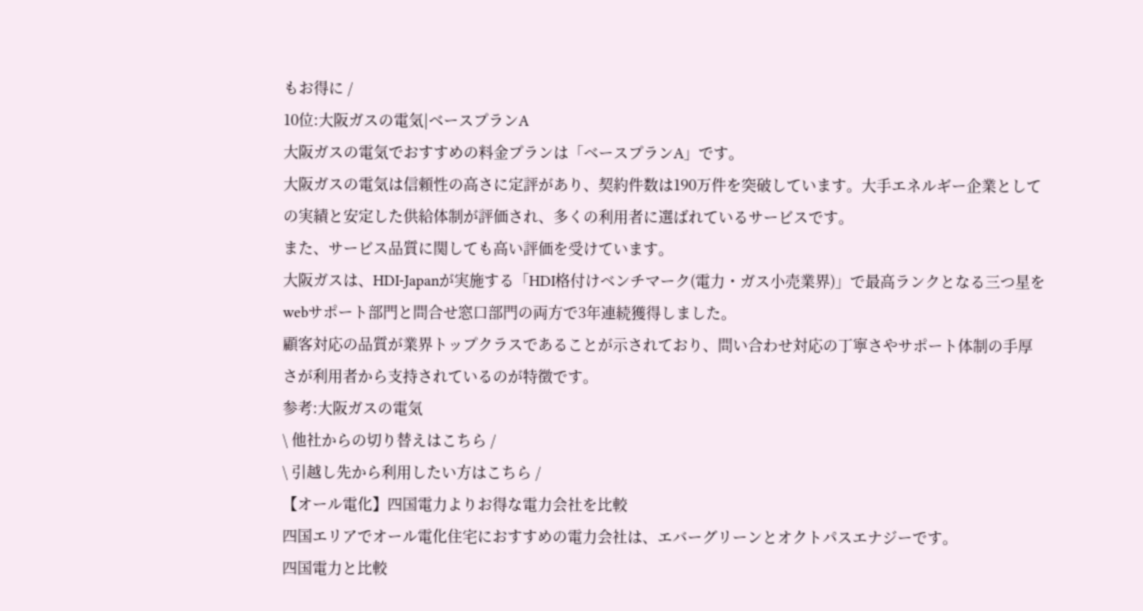もお得に /
10位:大阪ガスの電気|ベースプランA
大阪ガスの電気でおすすめの料金プランは「ベースプランA」です。
大阪ガスの電気は信頼性の高さに定評があり、契約件数は190万件を突破しています。大手エネルギー企業としての実績と安定した供給体制が評価され、多くの利用者に選ばれているサービスです。
また、サービス品質に関しても高い評価を受けています。
大阪ガスは、HDI-Japanが実施する「HDI格付けベンチマーク(電力・ガス小売業界)」で最高ランクとなる三つ星をwebサポート部門と問合せ窓口部門の両方で3年連続獲得しました。
顧客対応の品質が業界トップクラスであることが示されており、問い合わせ対応の丁寧さやサポート体制の手厚さが利用者から支持されているのが特徴です。
参考:大阪ガスの電気
\ 他社からの切り替えはこちら /
\ 引越し先から利用したい方はこちら /
【オール電化】四国電力よりお得な電力会社を比較
四国エリアでオール電化住宅におすすめの電力会社は、エバーグリーンとオクトパスエナジーです。
四国電力と比較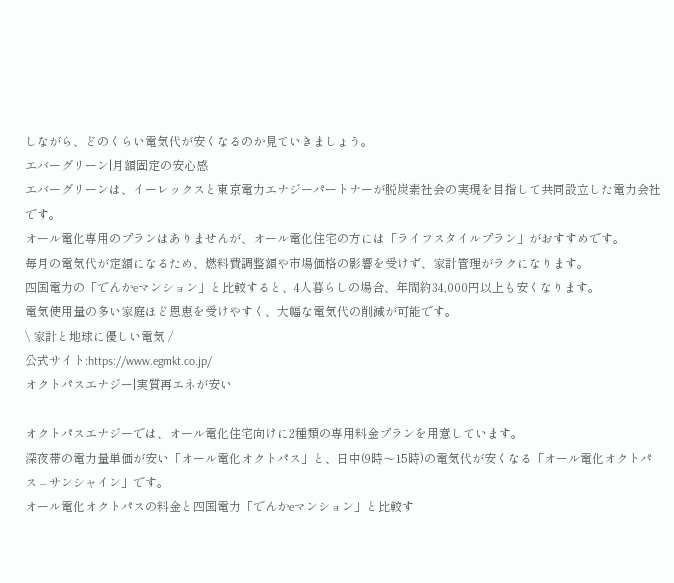しながら、どのくらい電気代が安くなるのか見ていきましょう。
エバーグリーン|月額固定の安心感
エバーグリーンは、イーレックスと東京電力エナジーパートナーが脱炭素社会の実現を目指して共同設立した電力会社です。
オール電化専用のプランはありませんが、オール電化住宅の方には「ライフスタイルプラン」がおすすめです。
毎月の電気代が定額になるため、燃料費調整額や市場価格の影響を受けず、家計管理がラクになります。
四国電力の「でんかeマンション」と比較すると、4人暮らしの場合、年間約34,000円以上も安くなります。
電気使用量の多い家庭ほど恩恵を受けやすく、大幅な電気代の削減が可能です。
\ 家計と地球に優しい電気 /
公式サイト:https://www.egmkt.co.jp/
オクトパスエナジー|実質再エネが安い

オクトパスエナジーでは、オール電化住宅向けに2種類の専用料金プランを用意しています。
深夜帯の電力量単価が安い「オール電化オクトパス」と、日中(9時〜15時)の電気代が安くなる「オール電化オクトパス – サンシャイン」です。
オール電化オクトパスの料金と四国電力「でんかeマンション」と比較す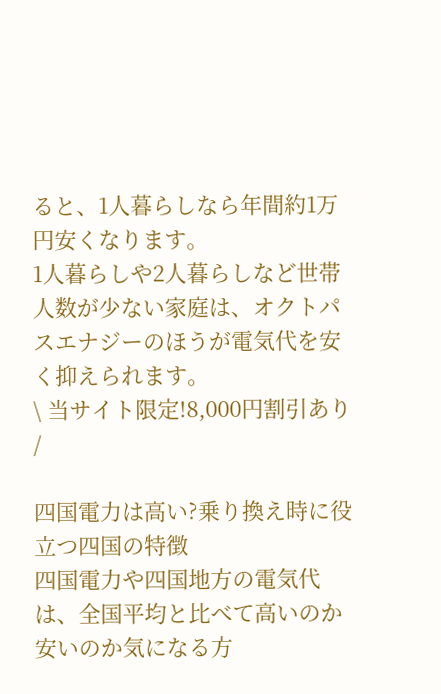ると、1人暮らしなら年間約1万円安くなります。
1人暮らしや2人暮らしなど世帯人数が少ない家庭は、オクトパスエナジーのほうが電気代を安く抑えられます。
\ 当サイト限定!8,000円割引あり /

四国電力は高い?乗り換え時に役立つ四国の特徴
四国電力や四国地方の電気代は、全国平均と比べて高いのか安いのか気になる方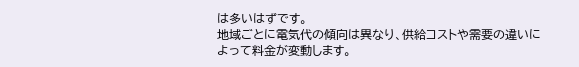は多いはずです。
地域ごとに電気代の傾向は異なり、供給コストや需要の違いによって料金が変動します。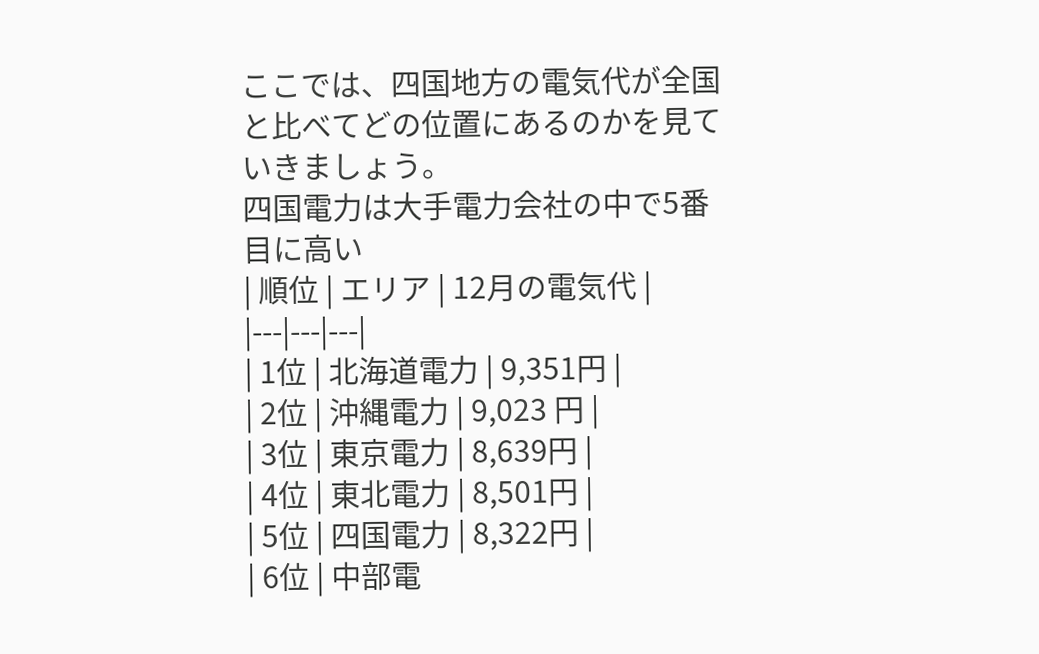ここでは、四国地方の電気代が全国と比べてどの位置にあるのかを見ていきましょう。
四国電力は大手電力会社の中で5番目に高い
| 順位 | エリア | 12月の電気代 |
|---|---|---|
| 1位 | 北海道電力 | 9,351円 |
| 2位 | 沖縄電力 | 9,023 円 |
| 3位 | 東京電力 | 8,639円 |
| 4位 | 東北電力 | 8,501円 |
| 5位 | 四国電力 | 8,322円 |
| 6位 | 中部電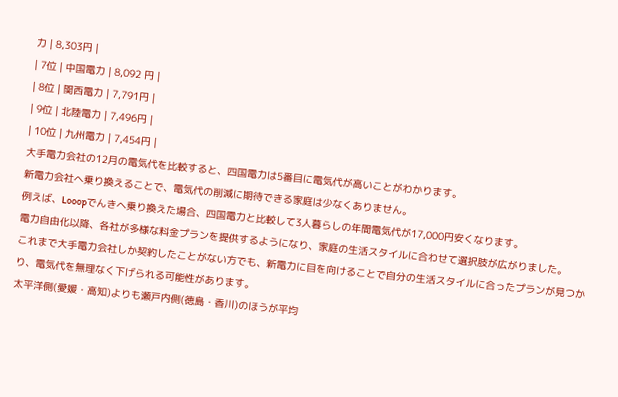力 | 8,303円 |
| 7位 | 中国電力 | 8,092 円 |
| 8位 | 関西電力 | 7,791円 |
| 9位 | 北陸電力 | 7,496円 |
| 10位 | 九州電力 | 7,454円 |
大手電力会社の12月の電気代を比較すると、四国電力は5番目に電気代が高いことがわかります。
新電力会社へ乗り換えることで、電気代の削減に期待できる家庭は少なくありません。
例えば、Looopでんきへ乗り換えた場合、四国電力と比較して3人暮らしの年間電気代が17,000円安くなります。
電力自由化以降、各社が多様な料金プランを提供するようになり、家庭の生活スタイルに合わせて選択肢が広がりました。
これまで大手電力会社しか契約したことがない方でも、新電力に目を向けることで自分の生活スタイルに合ったプランが見つかり、電気代を無理なく下げられる可能性があります。
太平洋側(愛媛・高知)よりも瀬戸内側(徳島・香川)のほうが平均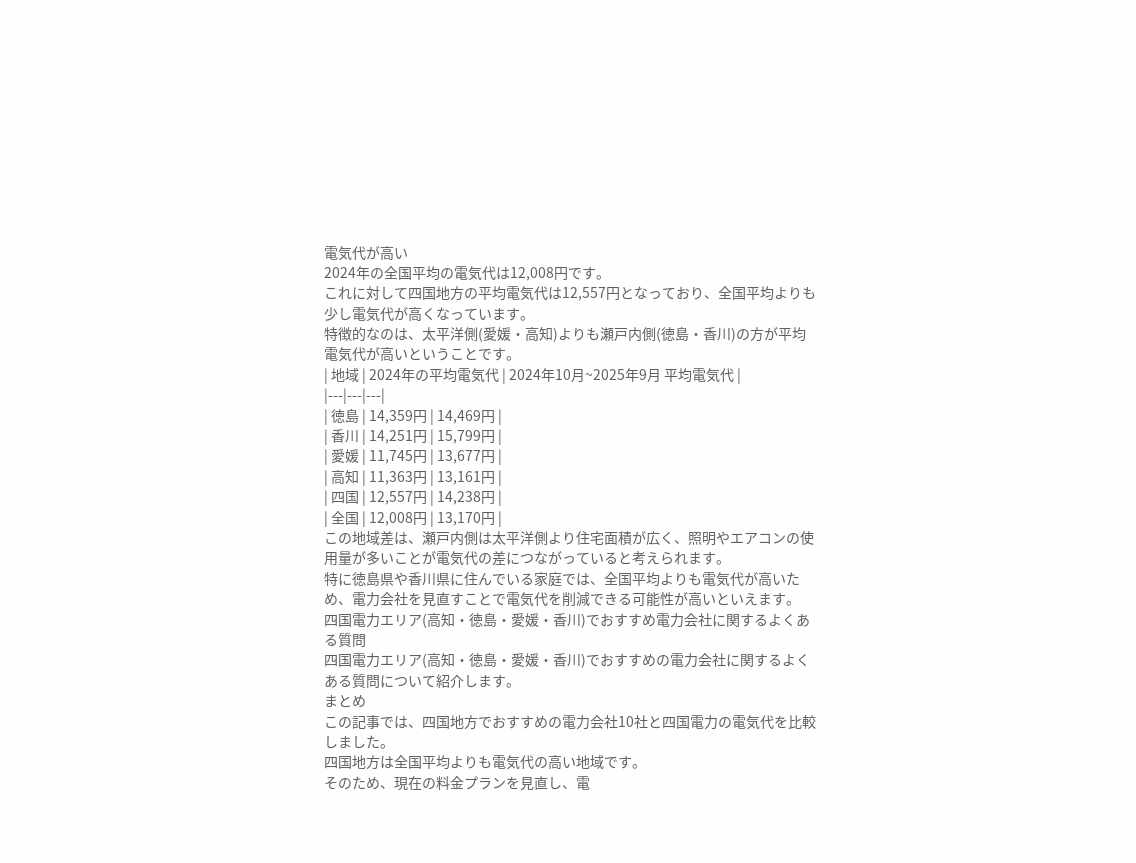電気代が高い
2024年の全国平均の電気代は12,008円です。
これに対して四国地方の平均電気代は12,557円となっており、全国平均よりも少し電気代が高くなっています。
特徴的なのは、太平洋側(愛媛・高知)よりも瀬戸内側(徳島・香川)の方が平均電気代が高いということです。
| 地域 | 2024年の平均電気代 | 2024年10月~2025年9月 平均電気代 |
|---|---|---|
| 徳島 | 14,359円 | 14,469円 |
| 香川 | 14,251円 | 15,799円 |
| 愛媛 | 11,745円 | 13,677円 |
| 高知 | 11,363円 | 13,161円 |
| 四国 | 12,557円 | 14,238円 |
| 全国 | 12,008円 | 13,170円 |
この地域差は、瀬戸内側は太平洋側より住宅面積が広く、照明やエアコンの使用量が多いことが電気代の差につながっていると考えられます。
特に徳島県や香川県に住んでいる家庭では、全国平均よりも電気代が高いため、電力会社を見直すことで電気代を削減できる可能性が高いといえます。
四国電力エリア(高知・徳島・愛媛・香川)でおすすめ電力会社に関するよくある質問
四国電力エリア(高知・徳島・愛媛・香川)でおすすめの電力会社に関するよくある質問について紹介します。
まとめ
この記事では、四国地方でおすすめの電力会社10社と四国電力の電気代を比較しました。
四国地方は全国平均よりも電気代の高い地域です。
そのため、現在の料金プランを見直し、電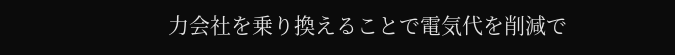力会社を乗り換えることで電気代を削減で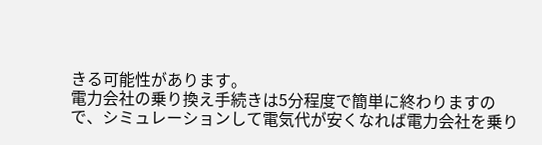きる可能性があります。
電力会社の乗り換え手続きは5分程度で簡単に終わりますので、シミュレーションして電気代が安くなれば電力会社を乗り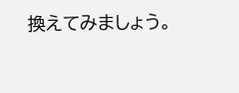換えてみましょう。